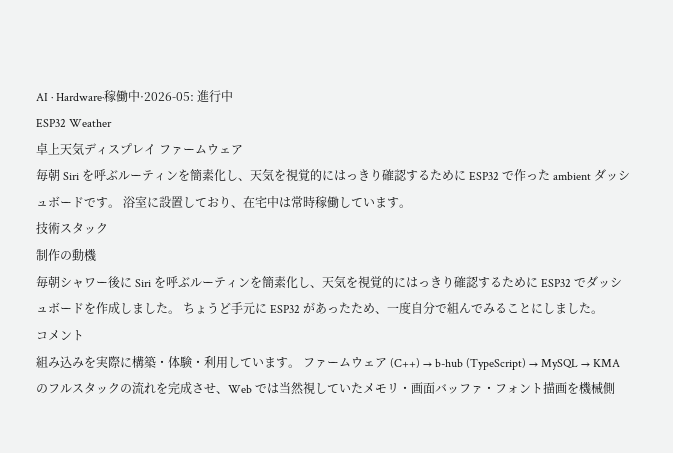AI · Hardware·稼働中·2026-05: 進行中
ESP32 Weather
卓上天気ディスプレイ ファームウェア
毎朝 Siri を呼ぶルーティンを簡素化し、天気を視覚的にはっきり確認するために ESP32 で作った ambient ダッシュボードです。 浴室に設置しており、在宅中は常時稼働しています。
技術スタック
制作の動機
毎朝シャワー後に Siri を呼ぶルーティンを簡素化し、天気を視覚的にはっきり確認するために ESP32 でダッシュボードを作成しました。 ちょうど手元に ESP32 があったため、一度自分で組んでみることにしました。
コメント
組み込みを実際に構築・体験・利用しています。 ファームウェア (C++) → b-hub (TypeScript) → MySQL → KMA のフルスタックの流れを完成させ、Web では当然視していたメモリ・画面バッファ・フォント描画を機械側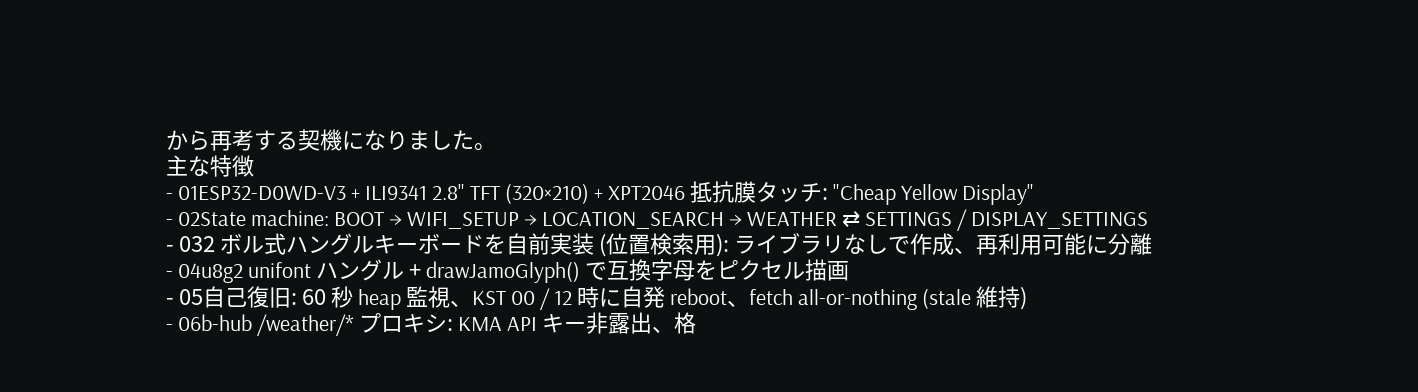から再考する契機になりました。
主な特徴
- 01ESP32-D0WD-V3 + ILI9341 2.8" TFT (320×210) + XPT2046 抵抗膜タッチ: "Cheap Yellow Display"
- 02State machine: BOOT → WIFI_SETUP → LOCATION_SEARCH → WEATHER ⇄ SETTINGS / DISPLAY_SETTINGS
- 032 ボル式ハングルキーボードを自前実装 (位置検索用): ライブラリなしで作成、再利用可能に分離
- 04u8g2 unifont ハングル + drawJamoGlyph() で互換字母をピクセル描画
- 05自己復旧: 60 秒 heap 監視、KST 00 / 12 時に自発 reboot、fetch all-or-nothing (stale 維持)
- 06b-hub /weather/* プロキシ: KMA API キー非露出、格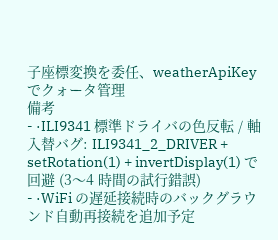子座標変換を委任、weatherApiKey でクォータ管理
備考
- ·ILI9341 標準ドライバの色反転 / 軸入替バグ: ILI9341_2_DRIVER + setRotation(1) + invertDisplay(1) で回避 (3〜4 時間の試行錯誤)
- ·WiFi の遅延接続時のバックグラウンド自動再接続を追加予定